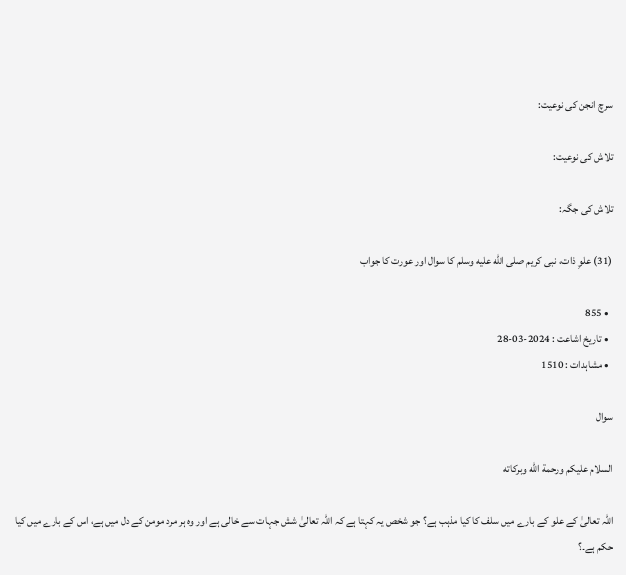سرچ انجن کی نوعیت:

تلاش کی نوعیت:

تلاش کی جگہ:

(31) علوِ ذات، نبی کریم صلى الله عليه وسلم کا سوال اور عورت کا جواب

  • 855
  • تاریخ اشاعت : 2024-03-28
  • مشاہدات : 1510

سوال

السلام عليكم ورحمة الله وبركاته

اللہ تعالیٰ کے علو کے بارے میں سلف کا کیا مذہب ہے؟ جو شخص یہ کہتا ہے کہ اللہ تعالیٰ شش جہات سے خالی ہے اور وہ ہر مرد مومن کے دل میں ہے، اس کے بارے میں کیا حکم ہے۔؟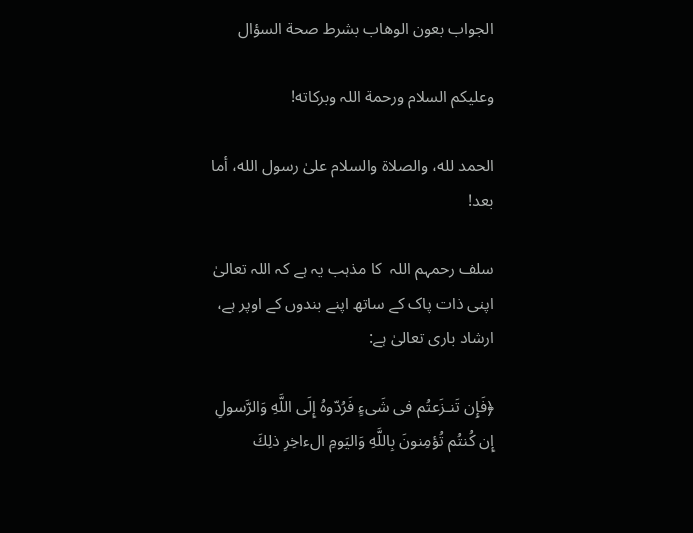الجواب بعون الوهاب بشرط صحة السؤال

وعلیکم السلام ورحمة اللہ وبرکاته!

الحمد لله، والصلاة والسلام علىٰ رسول الله، أما بعد!

سلف رحمہم اللہ  کا مذہب یہ ہے کہ اللہ تعالیٰ اپنی ذات پاک کے ساتھ اپنے بندوں کے اوپر ہے، ارشاد باری تعالیٰ ہے:

﴿فَإِن تَنـزَعتُم فى شَىءٍ فَرُدّوهُ إِلَى اللَّهِ وَالرَّسولِ إِن كُنتُم تُؤمِنونَ بِاللَّهِ وَاليَومِ الءاخِرِ ذلِكَ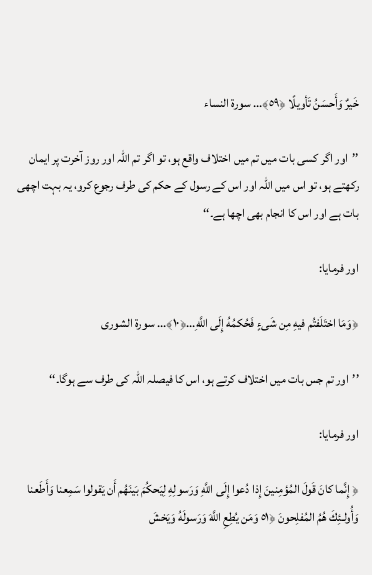خَيرٌ وَأَحسَنُ تَأويلًا ﴿٥٩﴾... سورة النساء

’’اور اگر کسی بات میں تم میں اختلاف واقع ہو، تو اگر تم اللہ اور روز آخرت پر ایمان رکھتے ہو، تو اس میں اللہ اور اس کے رسول کے حکم کی طرف رجوع کرو، یہ بہت اچھی بات ہے اور اس کا انجام بھی اچھا ہے۔‘‘

اور فرمایا:

﴿وَمَا اختَلَفتُم فيهِ مِن شَىءٍ فَحُكمُهُ إِلَى اللَّهِ...﴿١٠﴾... سورة الشورى

’’اور تم جس بات میں اختلاف کرتے ہو، اس کا فیصلہ اللہ کی طرف سے ہوگا۔‘‘

اور فرمایا:

﴿ إِنَّما كانَ قَولَ المُؤمِنينَ إِذا دُعوا إِلَى اللَّهِ وَرَسولِهِ لِيَحكُمَ بَينَهُم أَن يَقولوا سَمِعنا وَأَطَعنا وَأُولـئِكَ هُمُ المُفلِحونَ ﴿٥١ وَمَن يُطِعِ اللَّهَ وَرَسولَهُ وَيَخشَ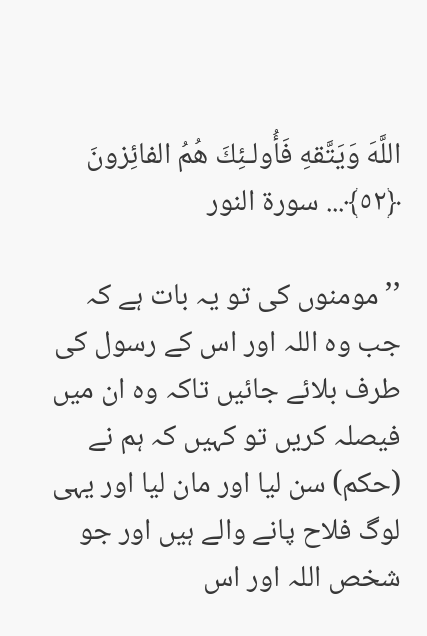اللَّهَ وَيَتَّقهِ فَأُولـئِكَ هُمُ الفائِزونَ ﴿٥٢﴾... سورة النور

’’مومنوں کی تو یہ بات ہے کہ جب وہ اللہ اور اس کے رسول کی طرف بلائے جائیں تاکہ وہ ان میں فیصلہ کریں تو کہیں کہ ہم نے (حکم) سن لیا اور مان لیا اور یہی لوگ فلاح پانے والے ہیں اور جو شخص اللہ اور اس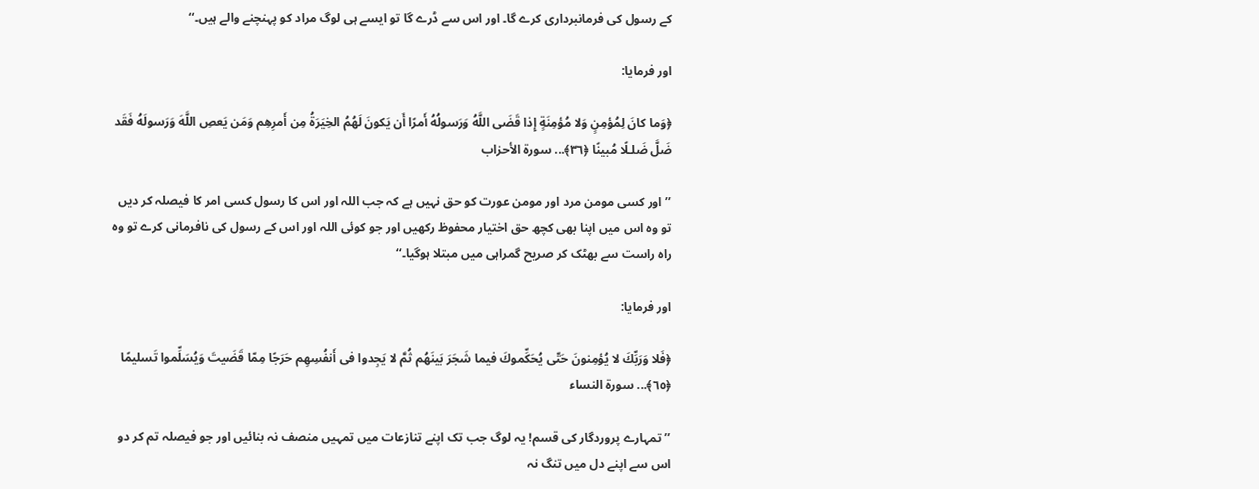کے رسول کی فرمانبرداری کرے گا۔ اور اس سے ڈرے گا تو ایسے ہی لوگ مراد کو پہنچنے والے ہیں۔‘‘

اور فرمایا:

﴿وَما كانَ لِمُؤمِنٍ وَلا مُؤمِنَةٍ إِذا قَضَى اللَّهُ وَرَسولُهُ أَمرًا أَن يَكونَ لَهُمُ الخِيَرَةُ مِن أَمرِهِم وَمَن يَعصِ اللَّهَ وَرَسولَهُ فَقَد ضَلَّ ضَلـلًا مُبينًا ﴿٣٦﴾... سورة الأحزاب

’’اور کسی مومن مرد اور مومن عورت کو حق نہیں ہے کہ جب اللہ اور اس کا رسول کسی امر کا فیصلہ کر دیں تو وہ اس میں اپنا بھی کچھ حق اختیار محفوظ رکھیں اور جو کوئی اللہ اور اس کے رسول کی نافرمانی کرے تو وہ راہ راست سے بھٹک کر صریح گمراہی میں مبتلا ہوگیا۔‘‘

اور فرمایا:

﴿فَلا وَرَبِّكَ لا يُؤمِنونَ حَتّى يُحَكِّموكَ فيما شَجَرَ بَينَهُم ثُمَّ لا يَجِدوا فى أَنفُسِهِم حَرَجًا مِمّا قَضَيتَ وَيُسَلِّموا تَسليمًا ﴿٦٥﴾... سورة النساء

’’تمہارے پروردگار کی قسم! یہ لوگ جب تک اپنے تنازعات میں تمہیں منصف نہ بنائیں اور جو فیصلہ تم کر دو اس سے اپنے دل میں تنگ نہ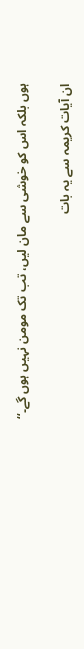ہوں بلکہ اس کو خوشی سے مان لیں، تب تک مومن نہیں ہوں گے۔‘‘

ان آیات کریمہ سے یہ بات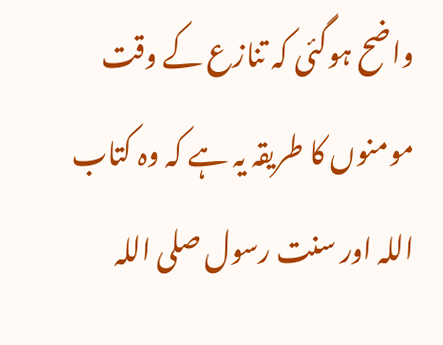واضح ہوگئی کہ تنازع کے وقت مومنوں کا طریقہ یہ ہے کہ وہ کتاب اللہ اور سنت رسول صلی اللہ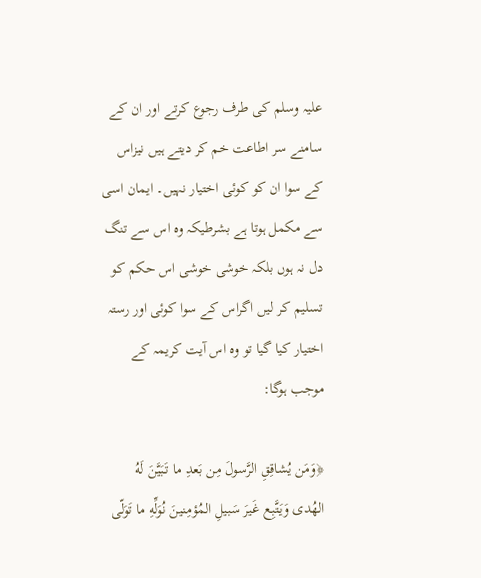علیہ وسلم کی طرف رجوع کرتے اور ان کے سامنے سر اطاعت خم کر دیتے ہیں نیزاس کے سوا ان کو کوئی اختیار نہیں۔ ایمان اسی سے مکمل ہوتا ہے بشرطیکہ وہ اس سے تنگ دل نہ ہوں بلکہ خوشی خوشی اس حکم کو تسلیم کر لیں اگراس کے سوا کوئی اور رستہ اختیار کیا گیا تو وہ اس آیت کریمہ کے موجب ہوگا:

﴿وَمَن يُشاقِقِ الرَّسولَ مِن بَعدِ ما تَبَيَّنَ لَهُ الهُدى وَيَتَّبِع غَيرَ سَبيلِ المُؤمِنينَ نُوَلِّهِ ما تَوَلّى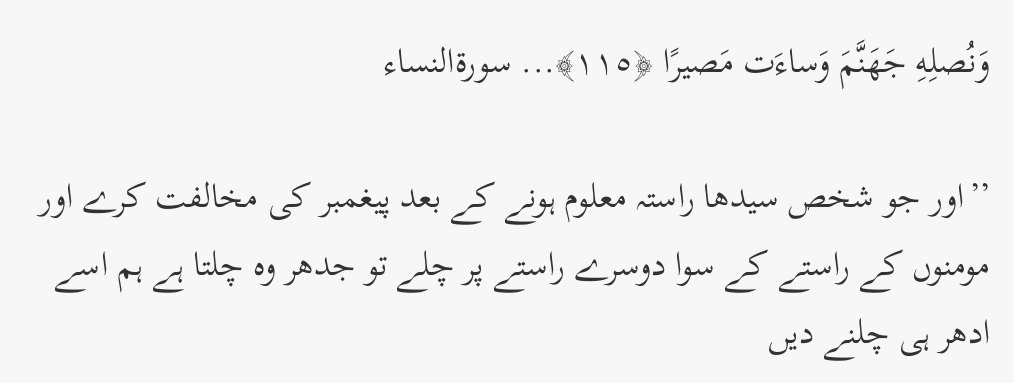وَنُصلِهِ جَهَنَّمَ وَساءَت مَصيرًا ﴿١١٥﴾... سورةالنساء

’’اور جو شخص سیدھا راستہ معلوم ہونے کے بعد پیغمبر کی مخالفت کرے اور مومنوں کے راستے کے سوا دوسرے راستے پر چلے تو جدھر وہ چلتا ہے ہم اسے ادھر ہی چلنے دیں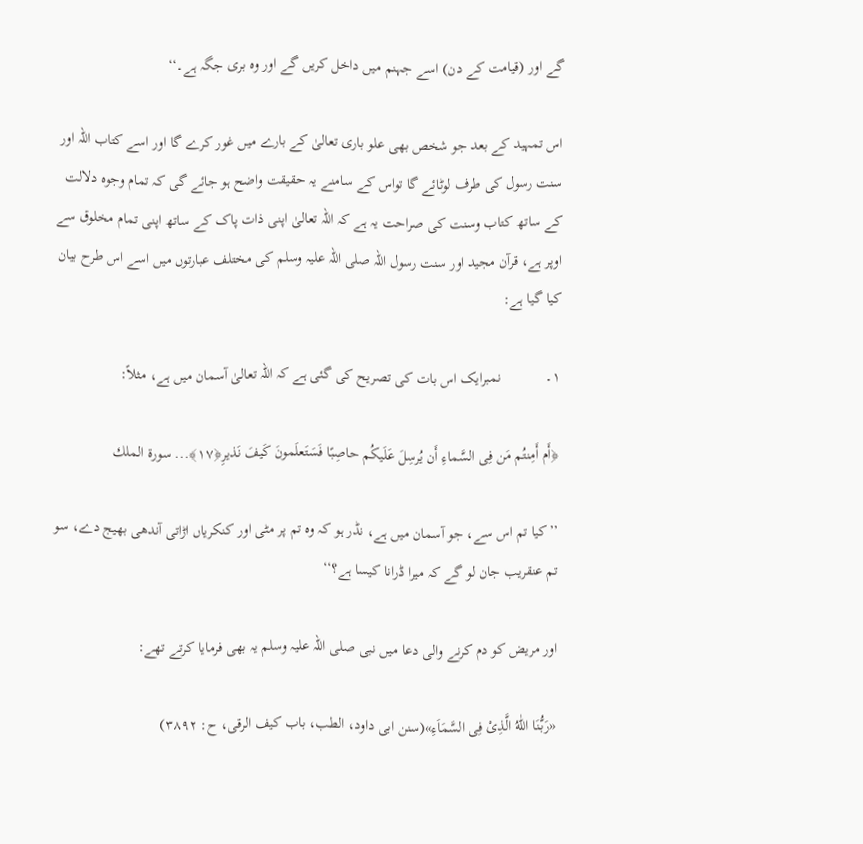گے اور (قیامت کے دن) اسے جہنم میں داخل کریں گے اور وہ بری جگہ ہے۔‘‘

اس تمہید کے بعد جو شخص بھی علو باری تعالیٰ کے بارے میں غور کرے گا اور اسے کتاب اللہ اور سنت رسول کی طرف لوٹائے گا تواس کے سامنے یہ حقیقت واضح ہو جائے گی کہ تمام وجوہ دلالت کے ساتھ کتاب وسنت کی صراحت یہ ہے کہ اللہ تعالیٰ اپنی ذات پاک کے ساتھ اپنی تمام مخلوق سے اوپر ہے، قرآن مجید اور سنت رسول اللہ صلی اللہ علیہ وسلم کی مختلف عبارتوں میں اسے اس طرح بیان کیا گیا ہے:

۱۔            نمبرایک اس بات کی تصریح کی گئی ہے کہ اللہ تعالیٰ آسمان میں ہے، مثلاً:

﴿أَم أَمِنتُم مَن فِى السَّماءِ أَن يُرسِلَ عَلَيكُم حاصِبًا فَسَتَعلَمونَ كَيفَ نَذيرِ﴿١٧﴾... سورة الملك

’’کیا تم اس سے، جو آسمان میں ہے، نڈر ہو کہ وہ تم پر مٹی اور کنکریاں اڑاتی آندھی بھیج دے، سو تم عنقریب جان لو گے کہ میرا ڈرانا کیسا ہے؟‘‘

اور مریض کو دم کرنے والی دعا میں نبی صلی اللہ علیہ وسلم یہ بھی فرمایا کرتے تھے:

«رَبُّنَا اللّٰهُ الَّذِیْ فِی السَّمَاَءِ»(سنن ابی داود، الطب، باب کیف الرقی، ح: ۳۸۹۲)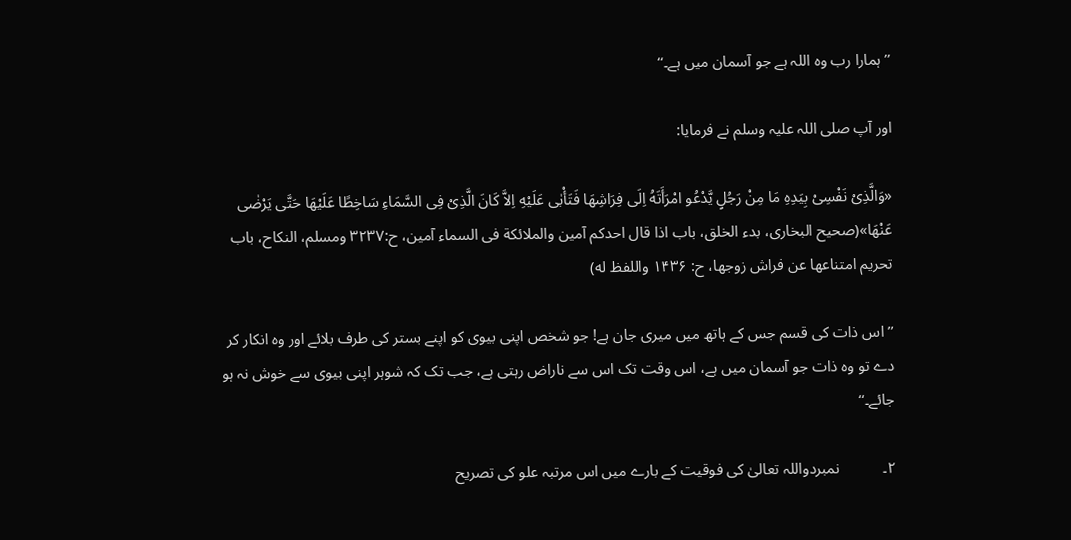’’ہمارا رب وہ اللہ ہے جو آسمان میں ہے۔‘‘

اور آپ صلی اللہ علیہ وسلم نے فرمایا:

«وَالَّذِیْ نَفْسِیْ بِيَدِهِ مَا مِنْ رَجُلٍ يَّدْعُو امْرَأَتَهُ اِلَی فِرَاشِهَا فَتَأْبٰی عَلَيْهِ اِلاَّ کَانَ الَّذِیْ فِی السَّمَاءِ سَاخِطًا عَلَيْهَا حَتَّی يَرْضٰی عَنْهَا»(صحیح البخاری، بدء الخلق، باب اذا قال احدکم آمین والملائکة فی السماء آمین، ح:۳۲۳۷ ومسلم، النکاح، باب تحریم امتناعها عن فراش زوجها، ح: ۱۴۳۶ واللفظ له)

’’اس ذات کی قسم جس کے ہاتھ میں میری جان ہے! جو شخص اپنی بیوی کو اپنے بستر کی طرف بلائے اور وہ انکار کر دے تو وہ ذات جو آسمان میں ہے، اس وقت تک اس سے ناراض رہتی ہے، جب تک کہ شوہر اپنی بیوی سے خوش نہ ہو جائے۔‘‘

۲۔           نمبردواللہ تعالیٰ کی فوقیت کے بارے میں اس مرتبہ علو کی تصریح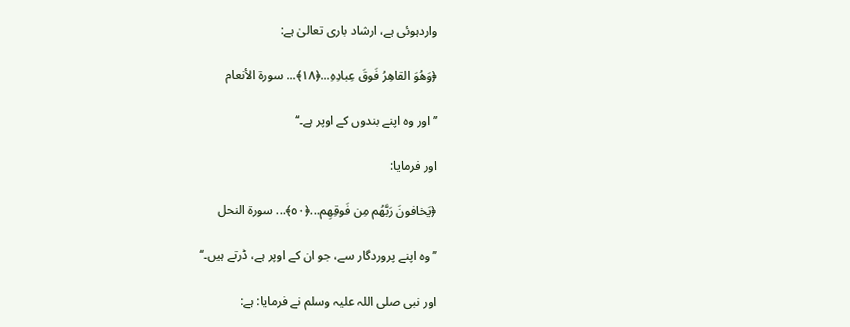واردہوئی ہے، ارشاد باری تعالیٰ ہے:

﴿وَهُوَ القاهِرُ فَوقَ عِبادِهِ...﴿١٨﴾... سورة الأنعام

’’اور وہ اپنے بندوں کے اوپر ہے۔‘‘

اور فرمایا:

﴿يَخافونَ رَبَّهُم مِن فَوقِهِم...﴿٥٠﴾... سورة النحل

’’وہ اپنے پروردگار سے، جو ان کے اوپر ہے، ڈرتے ہیں۔‘‘

اور نبی صلی اللہ علیہ وسلم نے فرمایا: ہے: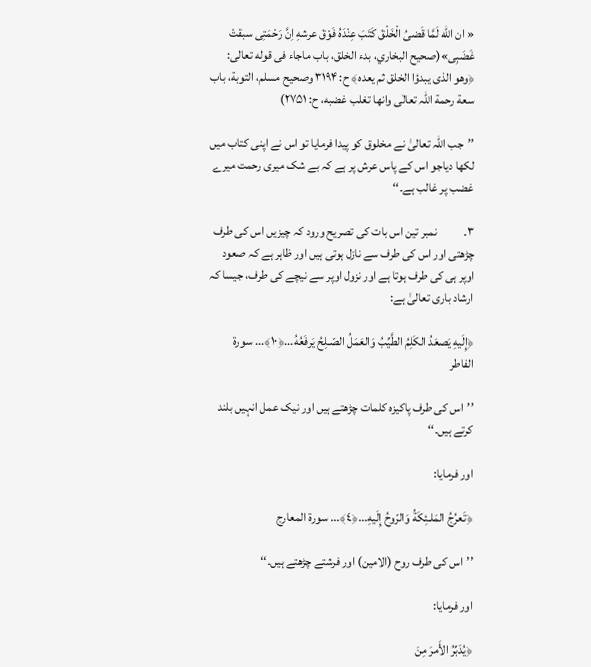« ان الله لَمَّا قَضیُ الْخَلْقَ کَتَبَ عِنْدَهُ فَوْقَ عرشهِ اِنَّ رَحْمَتِی سبقتْ غَضَبِی»(صحیح البخاري، بدء الخلق، باب ماجاء فی قوله تعالی: ﴿وهو الذی یبدؤا الخلق ثم یعده﴾ ح: ۳۱۹۴ وصحیح مسلم، التوبة، باب سعة رحمة اللہ تعالٰی وانها تغلب غضبه، ح: ۲۷۵۱)

’’جب اللہ تعالیٰ نے مخلوق کو پیدا فرمایا تو اس نے اپنی کتاب میں لکھا دیاجو اس کے پاس عرش پر ہے کہ بے شک میری رحمت میرے غضب پر غالب ہے۔‘‘

۳۔           نمبر تین اس بات کی تصریح ورود کہ چیزیں اس کی طرف چڑھتی اور اس کی طرف سے نازل ہوتی ہیں اور ظاہر ہے کہ صعود اوپر ہی کی طرف ہوتا ہے اور نزول اوپر سے نیچے کی طرف، جیسا کہ ارشاد باری تعالیٰ ہے:

﴿إِلَيهِ يَصعَدُ الكَلِمُ الطَّيِّبُ وَالعَمَلُ الصّـلِحُ يَرفَعُهُ...﴿١٠﴾... سورة الفاطر

’’اس کی طرف پاکیزہ کلمات چڑھتے ہیں اور نیک عمل انہیں بلند کرتے ہیں۔‘‘

اور فرمایا:

﴿تَعرُجُ المَلـئِكَةُ وَالرّوحُ إِلَيهِ...﴿٤﴾... سورة المعارج

’’اس کی طرف روح (الامین) اور فرشتے چڑھتے ہیں۔‘‘

اور فرمایا:

﴿يُدَبِّرُ الأَمرَ مِنَ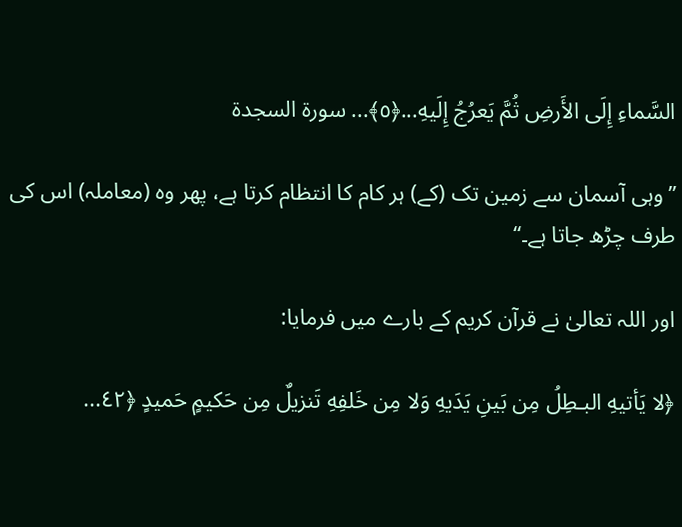السَّماءِ إِلَى الأَرضِ ثُمَّ يَعرُجُ إِلَيهِ...﴿٥﴾... سورة السجدة

’’وہی آسمان سے زمین تک (کے) ہر کام کا انتظام کرتا ہے، پھر وہ (معاملہ) اس کی طرف چڑھ جاتا ہے۔‘‘

اور اللہ تعالیٰ نے قرآن کریم کے بارے میں فرمایا:

﴿لا يَأتيهِ البـطِلُ مِن بَينِ يَدَيهِ وَلا مِن خَلفِهِ تَنزيلٌ مِن حَكيمٍ حَميدٍ ﴿٤٢...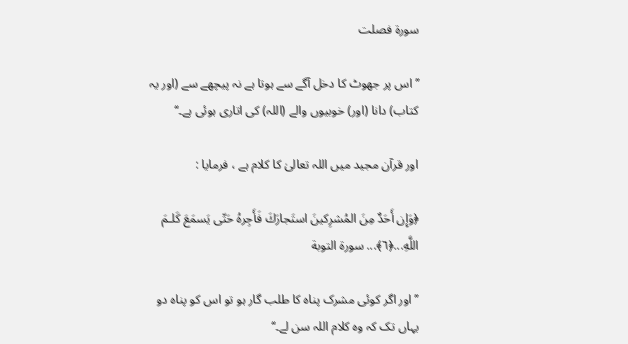سورة فصلت

’’اس پر جھوٹ کا دخل آگے سے ہوتا ہے نہ پیچھے سے (اور یہ کتاب) دانا (اور) خوبیوں والے (اللہ) کی اتاری ہوئی ہے۔‘‘

اور قرآن مجید میں اللہ تعالیٰ کا کلام ہے ، فرمایا :

﴿وَإِن أَحَدٌ مِنَ المُشرِكينَ استَجارَكَ فَأَجِرهُ حَتّى يَسمَعَ كَلـمَ اللَّهِ...﴿٦﴾... سورة التوبة

’’اور اگر کوئی مشرک پناہ کا طلب گار ہو تو اس کو پناہ دو یہاں تک کہ وہ کلام اللہ سن لے۔‘‘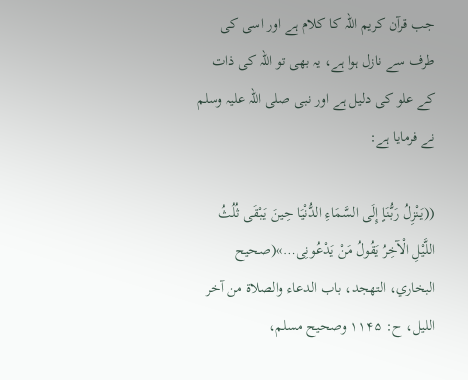جب قرآن کریم اللہ کا کلام ہے اور اسی کی طرف سے نازل ہوا ہے، یہ بھی تو اللہ کی ذات کے علو کی دلیل ہے اور نبی صلی اللہ علیہ وسلم نے فرمایا ہے:

((يَنْزِلُ رَبُّنَاٍ إِلَی السَّمَاءِ الدُّنْيَا حِينَ يَبْقَی ثُلُثُ اللَّيْلِ الْآخِرُ يَقُولُ مَنْ يَدْعُونِی…»(صحیح البخاري، التهجد، باب الدعاء والصلاة من آخر اللیل، ح: ۱۱۴۵ وصحیح مسلم،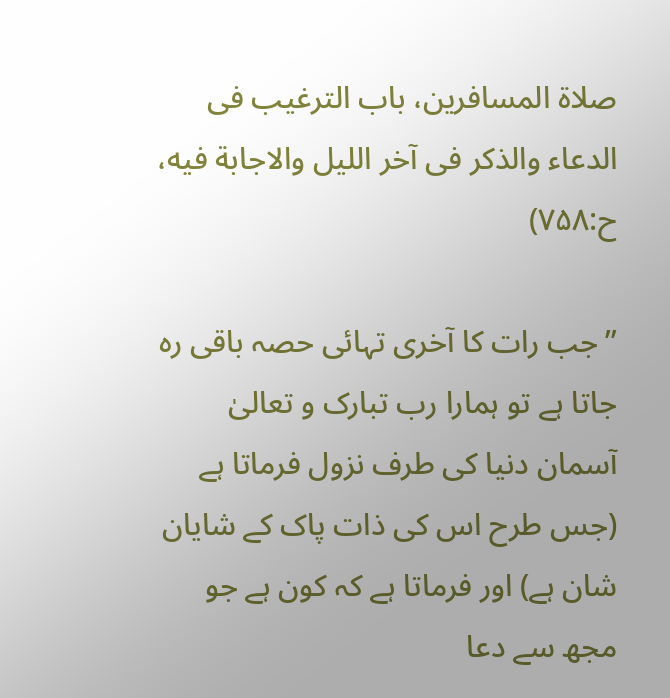صلاة المسافرین، باب الترغیب فی الدعاء والذکر فی آخر اللیل والاجابة فیه، ح:۷۵۸)

’’جب رات کا آخری تہائی حصہ باقی رہ جاتا ہے تو ہمارا رب تبارک و تعالیٰ آسمان دنیا کی طرف نزول فرماتا ہے (جس طرح اس کی ذات پاک کے شایان شان ہے) اور فرماتا ہے کہ کون ہے جو مجھ سے دعا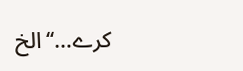کرے…‘‘الخ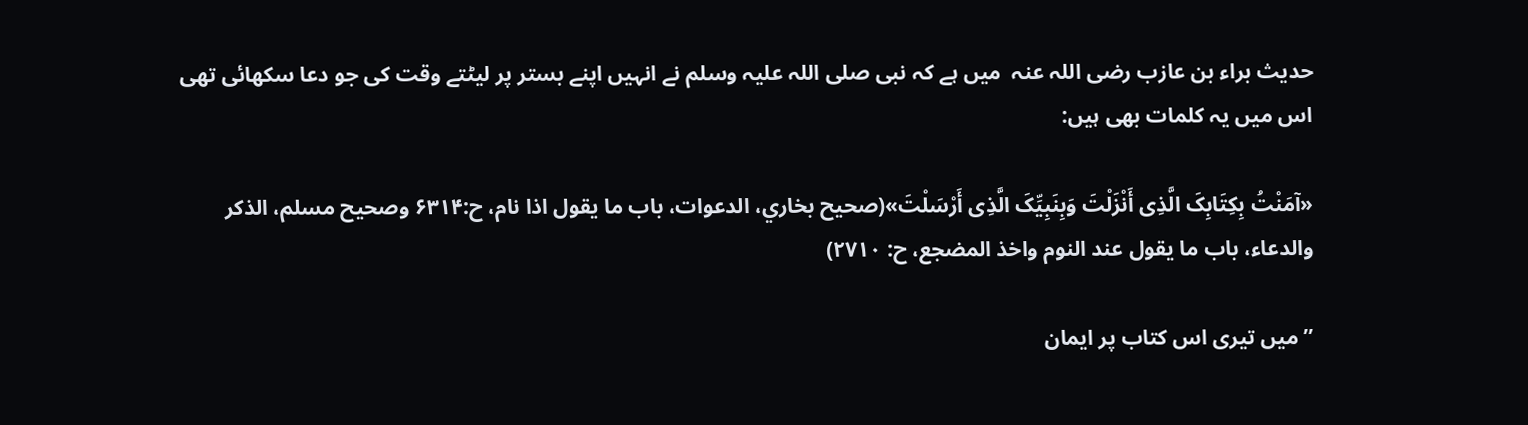حدیث براء بن عازب رضی اللہ عنہ  میں ہے کہ نبی صلی اللہ علیہ وسلم نے انہیں اپنے بستر پر لیٹتے وقت کی جو دعا سکھائی تھی اس میں یہ کلمات بھی ہیں:

«آمَنْتُ بِکِتَابِکَ الَّذِی أَنْزَلْتَ وَبِنَبِيِّکَ الَّذِی أَرْسَلْتَ»(صحیح بخاري، الدعوات، باب ما یقول اذا نام، ح:۶۳۱۴ وصحیح مسلم، الذکر والدعاء، باب ما یقول عند النوم واخذ المضجع، ح: ۲۷۱۰)

’’میں تیری اس کتاب پر ایمان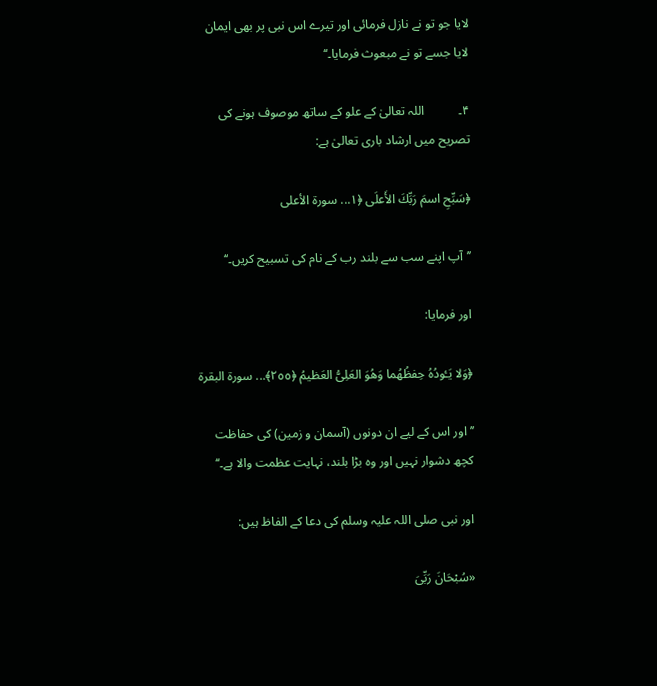لایا جو تو نے نازل فرمائی اور تیرے اس نبی پر بھی ایمان لایا جسے تو نے مبعوث فرمایا۔‘‘

۴۔           اللہ تعالیٰ کے علو کے ساتھ موصوف ہونے کی تصریح میں ارشاد باری تعالیٰ ہے:

﴿سَبِّحِ اسمَ رَبِّكَ الأَعلَى ﴿١... سورة الأعلى

’’آپ اپنے سب سے بلند رب کے نام کی تسبیح کریں۔‘‘

اور فرمایا:

﴿وَلا يَـٔودُهُ حِفظُهُما وَهُوَ العَلِىُّ العَظيمُ ﴿٢٥٥﴾... سورة البقرة

’’اور اس کے لیے ان دونوں (آسمان و زمین) کی حفاظت کچھ دشوار نہیں اور وہ بڑا بلند، نہایت عظمت والا ہے۔‘‘

اور نبی صلی اللہ علیہ وسلم کی دعا کے الفاظ ہیں:

«سُبْحَانَ رَبِّیَ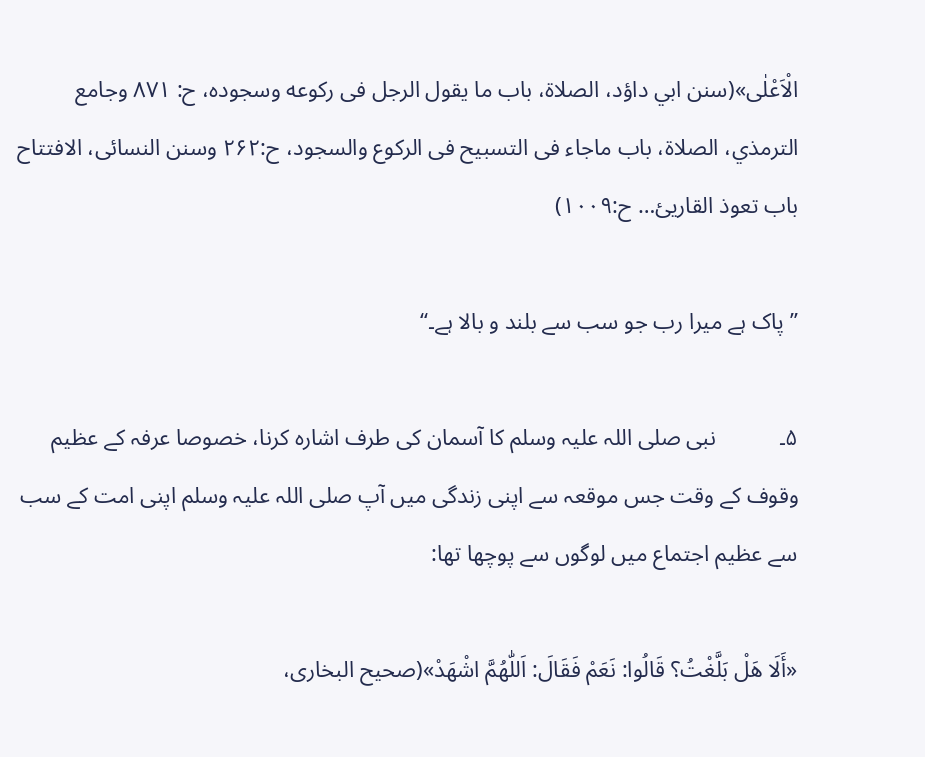الْاَعْلٰی»(سنن ابي داؤد، الصلاة، باب ما یقول الرجل فی رکوعه وسجودہ، ح: ۸۷۱ وجامع الترمذي، الصلاة، باب ماجاء فی التسبیح فی الرکوع والسجود، ح:۲۶۲ وسنن النسائی، الافتتاح باب تعوذ القاریئ… ح:۱۰۰۹)

’’پاک ہے میرا رب جو سب سے بلند و بالا ہے۔‘‘

۵۔           نبی صلی اللہ علیہ وسلم کا آسمان کی طرف اشارہ کرنا، خصوصا عرفہ کے عظیم وقوف کے وقت جس موقعہ سے اپنی زندگی میں آپ صلی اللہ علیہ وسلم اپنی امت کے سب سے عظیم اجتماع میں لوگوں سے پوچھا تھا:

«أَلَا هَلْ بَلَّغْتُ؟ قَالُوا: نَعَمْ فَقَالَ: اَللّٰهُمَّ اشْهَدْ»(صحیح البخاری،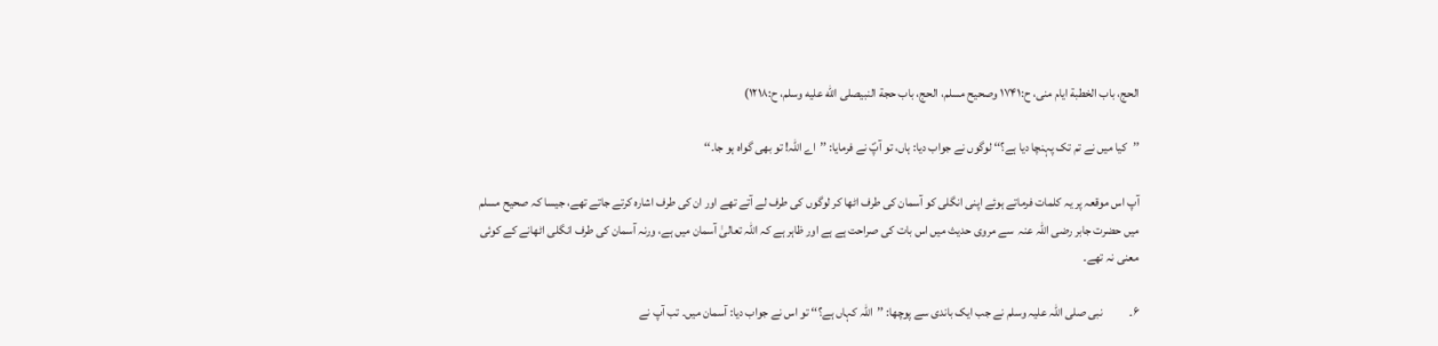الحج، باب الخطبة ایام منی، ح:۱۷۴۱ وصحیح مسلم، الحج، باب حجة النبیصلى الله عليه وسلم، ح:۱۲۱۸)

’’کیا میں نے تم تک پہنچا دیا ہے؟‘‘ لوگوں نے جواب دیا: ہاں، تو آپؐ نے فرمایا: ’’اے اللہ! تو بھی گواہ ہو جا۔‘‘

آپ اس موقعہ پر یہ کلمات فرماتے ہوئے اپنی انگلی کو آسمان کی طرف اٹھا کر لوگوں کی طرف لے آتے تھے اور ان کی طرف اشارہ کرتے جاتے تھے، جیسا کہ صحیح مسلم میں حضرت جابر رضی اللہ عنہ  سے مروی حدیث میں اس بات کی صراحت ہے ہے اور ظاہر ہے کہ اللہ تعالیٰ آسمان میں ہے، ورنہ آسمان کی طرف انگلی اٹھانے کے کوئی معنی نہ تھے۔

۶۔           نبی صلی اللہ علیہ وسلم نے جب ایک باندی سے پوچھا: ’’اللہ کہاں ہے؟‘‘ تو اس نے جواب دیا: آسمان میں۔ تب آپ نے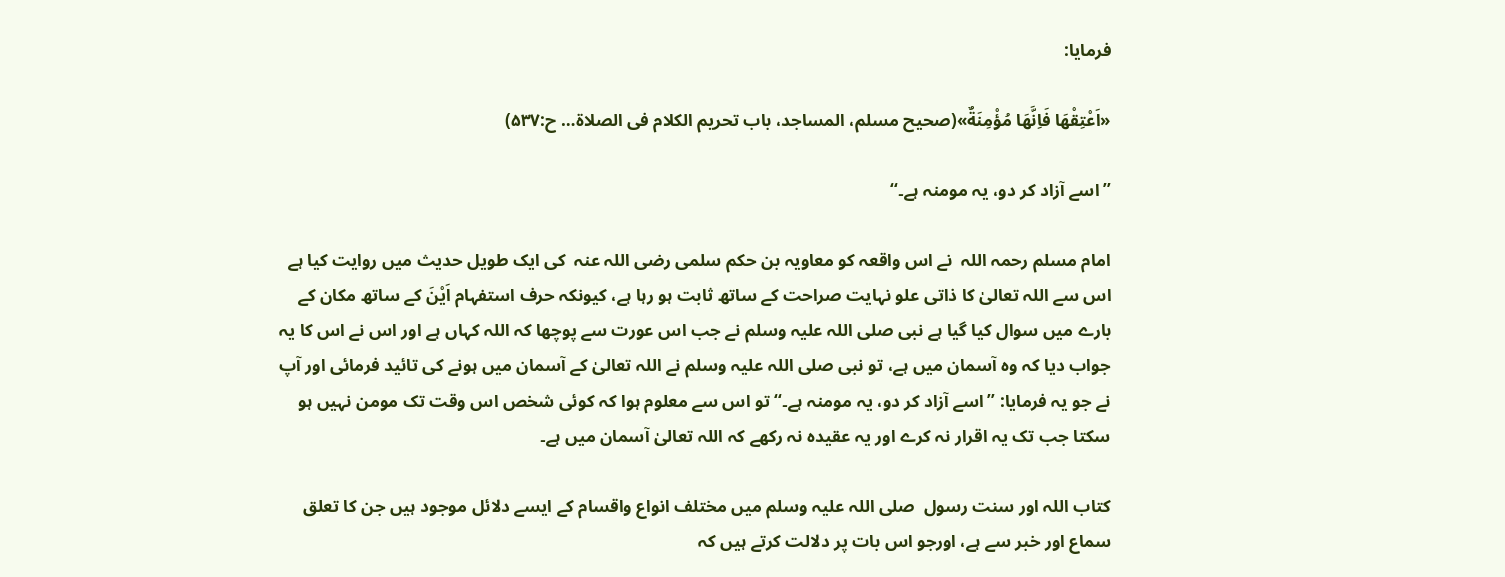فرمایا:

«اَعْتِقْهَا فَاِنَّهَا مُؤْمِنَةٌ»(صحیح مسلم، المساجد، باب تحریم الکلام فی الصلاة… ح:۵۳۷)

’’اسے آزاد کر دو، یہ مومنہ ہے۔‘‘

امام مسلم رحمہ اللہ  نے اس واقعہ کو معاویہ بن حکم سلمی رضی اللہ عنہ  کی ایک طویل حدیث میں روایت کیا ہے  اس سے اللہ تعالیٰ کا ذاتی علو نہایت صراحت کے ساتھ ثابت ہو رہا ہے، کیونکہ حرف استفہام اَیْنَ کے ساتھ مکان کے بارے میں سوال کیا گیا ہے نبی صلی اللہ علیہ وسلم نے جب اس عورت سے پوچھا کہ اللہ کہاں ہے اور اس نے اس کا یہ جواب دیا کہ وہ آسمان میں ہے، تو نبی صلی اللہ علیہ وسلم نے اللہ تعالیٰ کے آسمان میں ہونے کی تائید فرمائی اور آپ نے جو یہ فرمایا: ’’اسے آزاد کر دو، یہ مومنہ ہے۔‘‘ تو اس سے معلوم ہوا کہ کوئی شخص اس وقت تک مومن نہیں ہو سکتا جب تک یہ اقرار نہ کرے اور یہ عقیدہ نہ رکھے کہ اللہ تعالیٰ آسمان میں ہے۔

کتاب اللہ اور سنت رسول  صلی اللہ علیہ وسلم میں مختلف انواع واقسام کے ایسے دلائل موجود ہیں جن کا تعلق سماع اور خبر سے ہے، اورجو اس بات پر دلالت کرتے ہیں کہ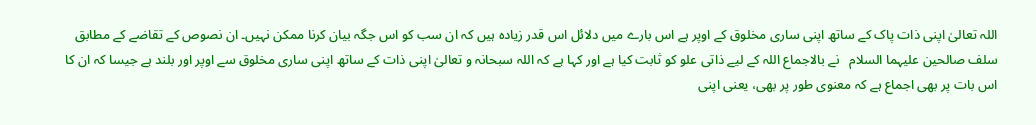اللہ تعالیٰ اپنی ذات پاک کے ساتھ اپنی ساری مخلوق کے اوپر ہے اس بارے میں دلائل اس قدر زیادہ ہیں کہ ان سب کو اس جگہ بیان کرنا ممکن نہیں۔ ان نصوص کے تقاضے کے مطابق سلف صالحین علیہما السلام   نے بالاجماع اللہ کے لیے ذاتی علو کو ثابت کیا ہے اور کہا ہے کہ اللہ سبحانہ و تعالیٰ اپنی ذات کے ساتھ اپنی ساری مخلوق سے اوپر اور بلند ہے جیسا کہ ان کا اس بات پر بھی اجماع ہے کہ معنوی طور پر بھی، یعنی اپنی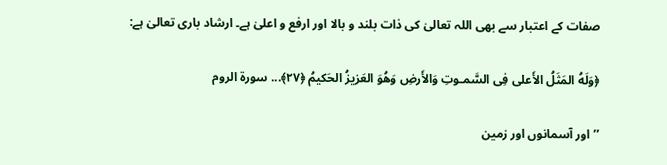صفات کے اعتبار سے بھی اللہ تعالیٰ کی ذات بلند و بالا اور ارفع و اعلیٰ ہے۔ ارشاد باری تعالیٰ ہے:

﴿وَلَهُ المَثَلُ الأَعلى فِى السَّمـوتِ وَالأَرضِ وَهُوَ العَزيزُ الحَكيمُ ﴿٢٧﴾... سورة الروم

’’اور آسمانوں اور زمین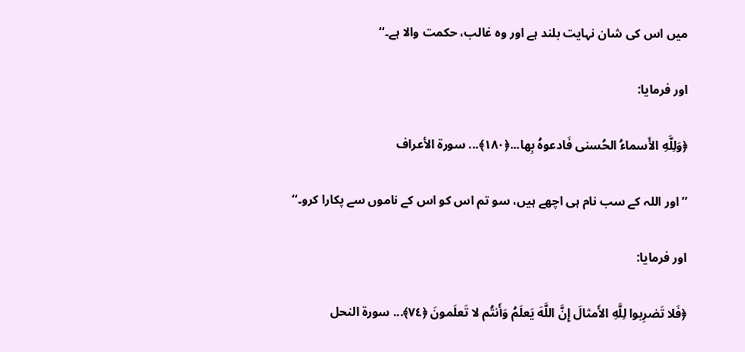میں اس کی شان نہایت بلند ہے اور وہ غالب، حکمت والا ہے۔‘‘

اور فرمایا:

﴿وَلِلَّهِ الأَسماءُ الحُسنى فَادعوهُ بِها...﴿١٨٠﴾... سورة الأعراف

’’اور اللہ کے سب نام ہی اچھے ہیں، سو تم اس کو اس کے ناموں سے پکارا کرو۔‘‘

اور فرمایا:

﴿فَلا تَضرِبوا لِلَّهِ الأَمثالَ إِنَّ اللَّهَ يَعلَمُ وَأَنتُم لا تَعلَمونَ ﴿٧٤﴾... سورة النحل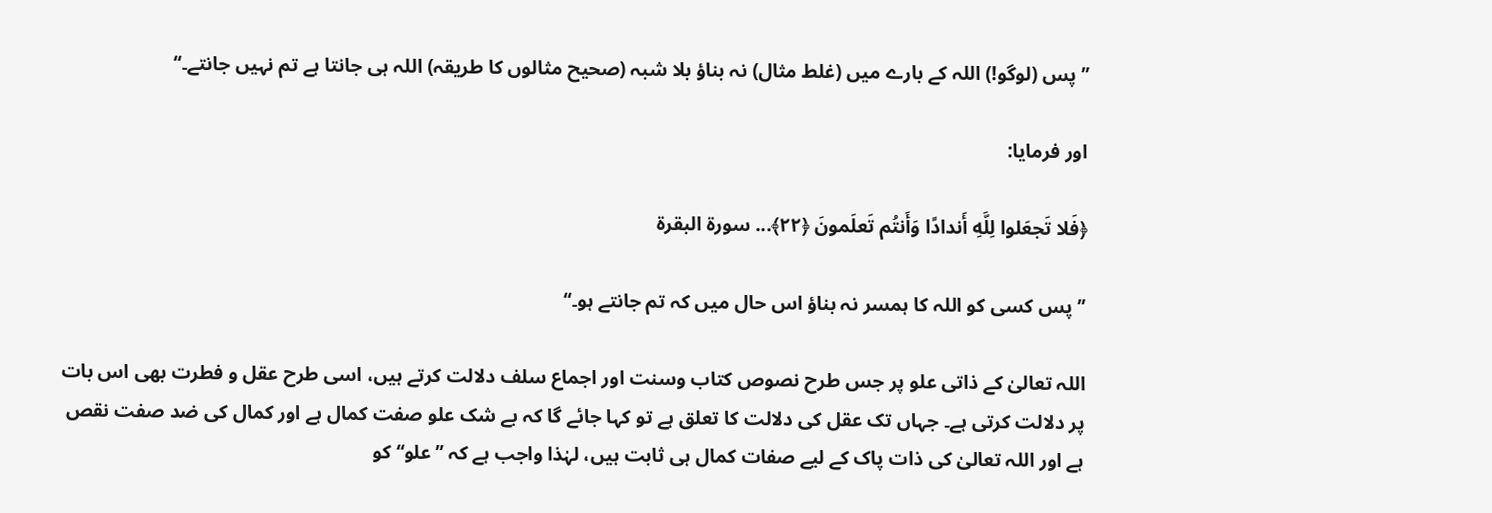’’پس (لوگو!) اللہ کے بارے میں (غلط مثال) نہ بناؤ بلا شبہ (صحیح مثالوں کا طریقہ) اللہ ہی جانتا ہے تم نہیں جانتے۔‘‘

اور فرمایا:

﴿فَلا تَجعَلوا لِلَّهِ أَندادًا وَأَنتُم تَعلَمونَ ﴿٢٢﴾... سورة البقرة

’’پس کسی کو اللہ کا ہمسر نہ بناؤ اس حال میں کہ تم جانتے ہو۔‘‘

اللہ تعالیٰ کے ذاتی علو پر جس طرح نصوص کتاب وسنت اور اجماع سلف دلالت کرتے ہیں، اسی طرح عقل و فطرت بھی اس بات پر دلالت کرتی ہے۔ جہاں تک عقل کی دلالت کا تعلق ہے تو کہا جائے گا کہ بے شک علو صفت کمال ہے اور کمال کی ضد صفت نقص ہے اور اللہ تعالیٰ کی ذات پاک کے لیے صفات کمال ہی ثابت ہیں، لہٰذا واجب ہے کہ ’’علو‘‘ کو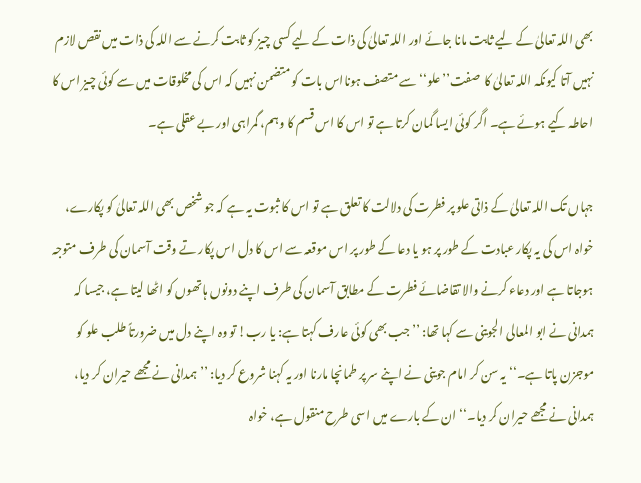بھی اللہ تعالیٰ کے لیے ثابت مانا جائے اور اللہ تعالیٰ کی ذات کے لیے کسی چیز کو ثابت کرنے سے اللہ کی ذات میں نقص لازم نہیں آتا کیونکہ اللہ تعالیٰ کا  صفت’’علو‘‘ سے متصف ہونااس بات کو متضمن نہیں کہ اس کی مخلوقات میں سے کوئی چیز اس کا احاطہ کیے ہوئے ہے۔ اگر کوئی ایسا گمان کرتا ہے تو اس کا اس قسم کا وہم، گمراہی اور بے عقلی ہے۔

جہاں تک اللہ تعالیٰ کے ذاتی علو پر فطرت کی دلالت کا تعلق ہے تو اس کا ثبوت یہ ہے کہ جو شخص بھی اللہ تعالیٰ کو پکارے، خواہ اس کی یہ پکار عبادت کے طور پر ہو یا دعا کے طور پر اس موقعہ سے اس کا دل اس پکار تے وقت آسمان کی طرف متوجہ ہوجاتا ہے اور دعاء کرنے والا تقاضائے فطرت کے مطابق آسمان کی طرف اپنے دونوں ہاتھوں کو اٹھا لیتا ہے، جیسا کہ ہمدانی نے ابو المعالی الجوینی سے کہا تھا: ’’جب بھی کوئی عارف کہتا ہے: یا رب! تو وہ اپنے دل میں ضرورتاً طلب علو کو موجزن پاتا ہے۔‘‘ یہ سن کر امام جوینی نے اپنے سر پر طمانچا مارنا اور یہ کہنا شروع کر دیا: ’’ہمدانی نے مجھے حیران کر دیا، ہمدانی نے مجھے حیران کر دیا۔‘‘ ان کے بارے میں اسی طرح منقول ہے، خواہ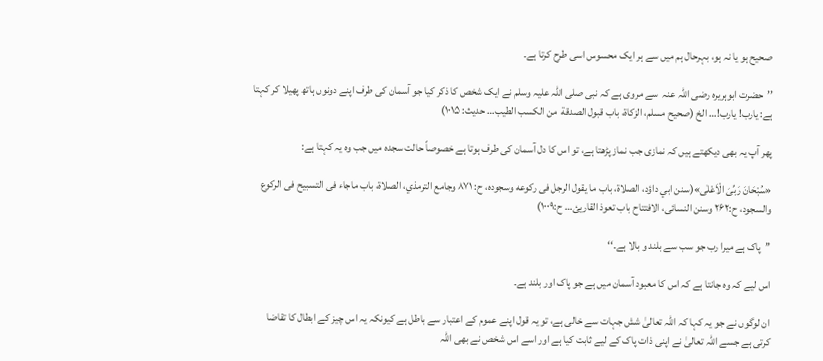صحیح ہو یا نہ ہو، بہرحال ہم میں سے ہر ایک محسوس اسی طرح کرتا ہے۔

’’حضرت ابوہریرہ رضی اللہ عنہ  سے مروی ہے کہ نبی صلی اللہ علیہ وسلم نے ایک شخص کا ذکر کیا جو آسمان کی طرف اپنے دونوں ہاتھ پھیلا کر کہتا ہے: یارب! یارب!… الخ (صحیح مسلم، الزکاة، باب قبول الصدقة  من الکسب الطیب… حدیث: ۱۰۱۵)

پھر آپ یہ بھی دیکھتے ہیں کہ نمازی جب نماز پڑھتا ہے، تو اس کا دل آسمان کی طرف ہوتا ہے خصوصاً حالت سجدہ میں جب وہ یہ کہتا ہے:

«سُبْحَانَ رَبِّیَ الْاَعْلٰی»(سنن ابي داؤد، الصلاة، باب ما یقول الرجل فی رکوعه وسجودہ، ح: ۸۷۱ وجامع الترمذي، الصلاة، باب ماجاء فی التسبیح فی الرکوع والسجود، ح:۲۶۲ وسنن النسائی، الافتتاح باب تعوذ القاریئ… ح:۱۰۰۹)

’’پاک ہے میرا رب جو سب سے بلند و بالا ہے۔‘‘

اس لیے کہ وہ جانتا ہے کہ اس کا معبود آسمان میں ہے جو پاک اور بلند ہے۔

ان لوگوں نے جو یہ کہا کہ اللہ تعالیٰ شش جہات سے خالی ہے، تو یہ قول اپنے عموم کے اعتبار سے باطل ہے کیونکہ یہ اس چیز کے ابطال کا تقاضا کرتی ہے جسے اللہ تعالیٰ نے اپنی ذات پاک کے لیے ثابت کیا ہے اور اسے اس شخص نے بھی اللہ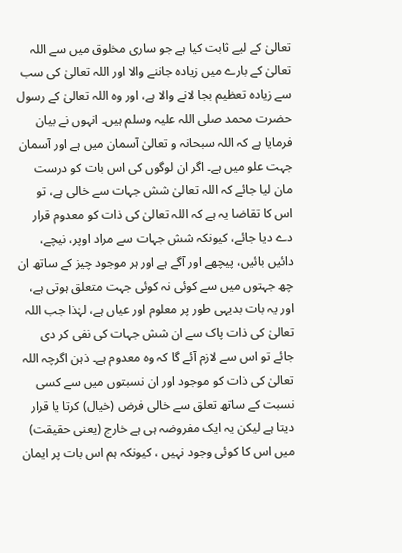تعالیٰ کے لیے ثابت کیا ہے جو ساری مخلوق میں سے اللہ تعالیٰ کے بارے میں زیادہ جاننے والا اور اللہ تعالیٰ کی سب سے زیادہ تعظیم بجا لانے والا ہے، اور وہ اللہ تعالیٰ کے رسول حضرت محمد صلی اللہ علیہ وسلم ہیں۔ انہوں نے بیان فرمایا ہے کہ اللہ سبحانہ و تعالیٰ آسمان میں ہے اور آسمان جہت علو میں ہے۔ اگر ان لوگوں کی اس بات کو درست مان لیا جائے کہ اللہ تعالیٰ شش جہات سے خالی ہے، تو اس کا تقاضا یہ ہے کہ اللہ تعالیٰ کی ذات کو معدوم قرار دے دیا جائے، کیونکہ شش جہات سے مراد اوپر، نیچے، دائیں بائیں، پیچھے اور آگے ہے اور ہر موجود چیز کے ساتھ ان چھ جہتوں میں سے کوئی نہ کوئی جہت متعلق ہوتی ہے، اور یہ بات بدیہی طور پر معلوم اور عیاں ہے، لہٰذا جب اللہ تعالیٰ کی ذات پاک سے ان شش جہات کی نفی کر دی جائے تو اس سے لازم آئے گا کہ وہ معدوم ہے۔ ذہن اگرچہ اللہ تعالیٰ کی ذات کو موجود اور ان نسبتوں میں سے کسی نسبت کے ساتھ تعلق سے خالی فرض (خیال) کرتا یا قرار دیتا ہے لیکن یہ ایک مفروضہ ہی ہے خارج (یعنی حقیقت) میں اس کا کوئی وجود نہیں ، کیونکہ ہم اس بات پر ایمان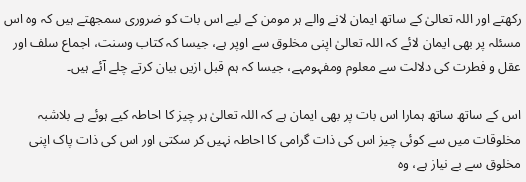رکھتے اور اللہ تعالیٰ کے ساتھ ایمان لانے والے ہر مومن کے لیے اس بات کو ضروری سمجھتے ہیں کہ وہ اس  مسئلہ پر بھی ایمان لائے کہ اللہ تعالیٰ اپنی مخلوق سے اوپر ہے، جیسا کہ کتاب وسنت، اجماع سلف اور عقل و فطرت کی دلالت سے معلوم ومفہومہے، جیسا کہ ہم قبل ازیں بیان کرتے چلے آئے ہیں۔

اس کے ساتھ ساتھ ہمارا اس بات پر بھی ایمان ہے کہ اللہ تعالیٰ ہر چیز کا احاطہ کیے ہوئے ہے بلاشبہ مخلوقات میں سے کوئی چیز اس کی ذات گرامی کا احاطہ نہیں کر سکتی اور اس کی ذات پاک اپنی مخلوق سے بے نیاز ہے، وہ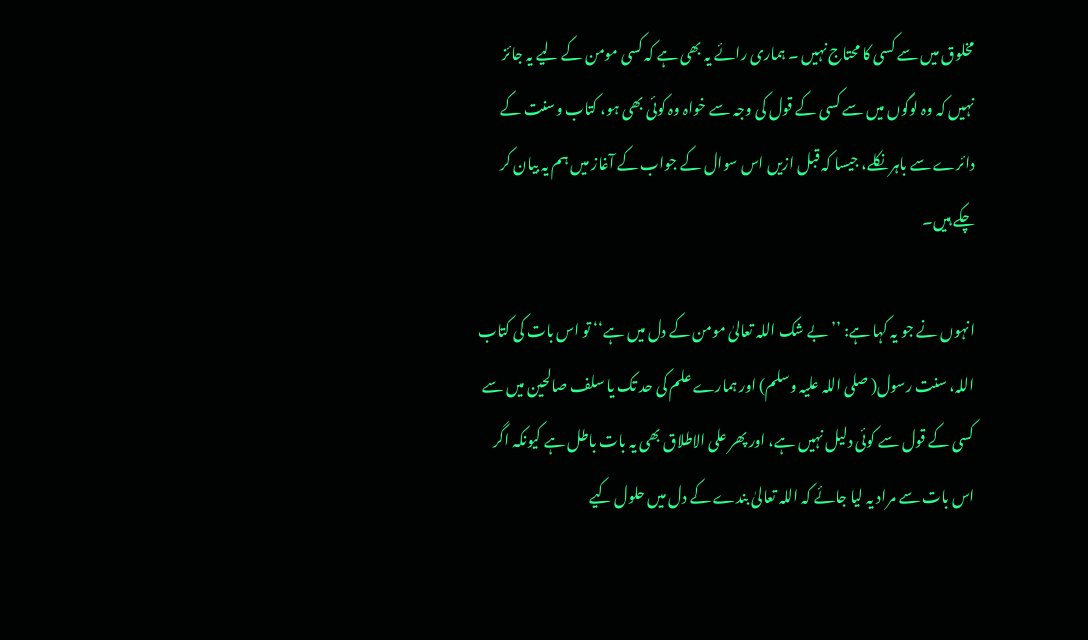مخلوق میں سے کسی کا محتاج نہیں ۔ ہماری رائے یہ بھی ہے کہ کسی مومن کے لیے یہ جائز نہیں کہ وہ لوگوں میں سے کسی کے قول کی وجہ سے خواہ وہ کوئی بھی ہو، کتاب وسنت کے دائرے سے باہر نکلے، جیسا کہ قبل ازیں اس سوال کے جواب کے آغاز میں ہم یہ بیان کر چکے ہیں۔

انہوں نے جو یہ کہا ہے: ’’بے شک اللہ تعالیٰ مومن کے دل میں ہے‘‘ تو اس بات کی کتاب اللہ، سنت رسول( صلی اللہ علیہ وسلم) اور ہمارے علم کی حد تک یا سلف صالحین میں سے کسی کے قول سے کوئی دلیل نہیں ہے، اور پھر علی الاطلاق بھی یہ بات باطل ہے کیونکہ اگر اس بات سے مراد یہ لیا جائے کہ اللہ تعالیٰ بندے کے دل میں حلول کیے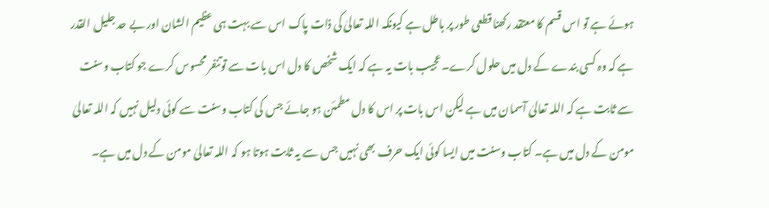ہوئے ہے تو اس قسم کا معتقد رکھنا قطعی طور پر باطل ہے کیونکہ اللہ تعالیٰ کی ذات پاک اس سے بہت ہی عظیم الشان اور بے حد جلیل القدر ہے کہ وہ کسی بندے کے دل میں حلول کرے۔ عجیب بات یہ ہے کہ ایک شخص کا دل اس بات سے توتنفر محسوس کرے جو کتاب وسنت سے ثابت ہے کہ اللہ تعالیٰ آسمان میں ہے لیکن اس بات پر اس کا دل مطمئن ہو جائے جس کی کتاب وسنت سے کوئی دلیل نہیں کہ اللہ تعالیٰ مومن کے دل میں ہے۔ کتاب وسنت میں ایسا کوئی ایک حرف بھی نہیں جس سے یہ ثابت ہوتا ہو کہ اللہ تعالیٰ مومن کے دل میں ہے۔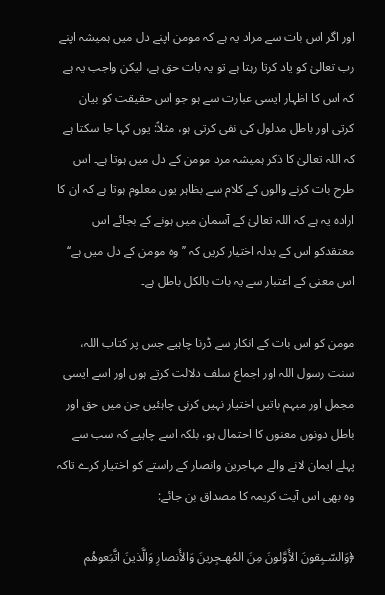اور اگر اس بات سے مراد یہ ہے کہ مومن اپنے دل میں ہمیشہ اپنے رب تعالیٰ کو یاد کرتا رہتا ہے تو یہ بات حق ہے، لیکن واجب یہ ہے کہ اس کا اظہار ایسی عبارت سے ہو جو اس حقیقت کو بیان کرتی اور باطل مدلول کی نفی کرتی ہو، مثلاً: یوں کہا جا سکتا ہے کہ اللہ تعالیٰ کا ذکر ہمیشہ مرد مومن کے دل میں ہوتا ہے۔ اس طرح بات کرنے والوں کے کلام سے بظاہر یوں معلوم ہوتا ہے کہ ان کا ارادہ یہ ہے کہ اللہ تعالیٰ کے آسمان میں ہونے کے بجائے اس معتقدکو اس کے بدلہ اختیار کریں کہ ’’وہ مومن کے دل میں ہے‘‘ اس معنی کے اعتبار سے یہ بات بالکل باطل ہے۔

مومن کو اس بات کے انکار سے ڈرنا چاہیے جس پر کتاب اللہ، سنت رسول اللہ اور اجماع سلف دلالت کرتے ہوں اور اسے ایسی مجمل اور مبہم باتیں اختیار نہیں کرنی چاہئیں جن میں حق اور باطل دونوں معنوں کا احتمال ہو، بلکہ اسے چاہیے کہ سب سے پہلے ایمان لانے والے مہاجرین وانصار کے راستے کو اختیار کرے تاکہ وہ بھی اس آیت کریمہ کا مصداق بن جائے:

﴿وَالسّـبِقونَ الأَوَّلونَ مِنَ المُهـجِرينَ وَالأَنصارِ وَالَّذينَ اتَّبَعوهُم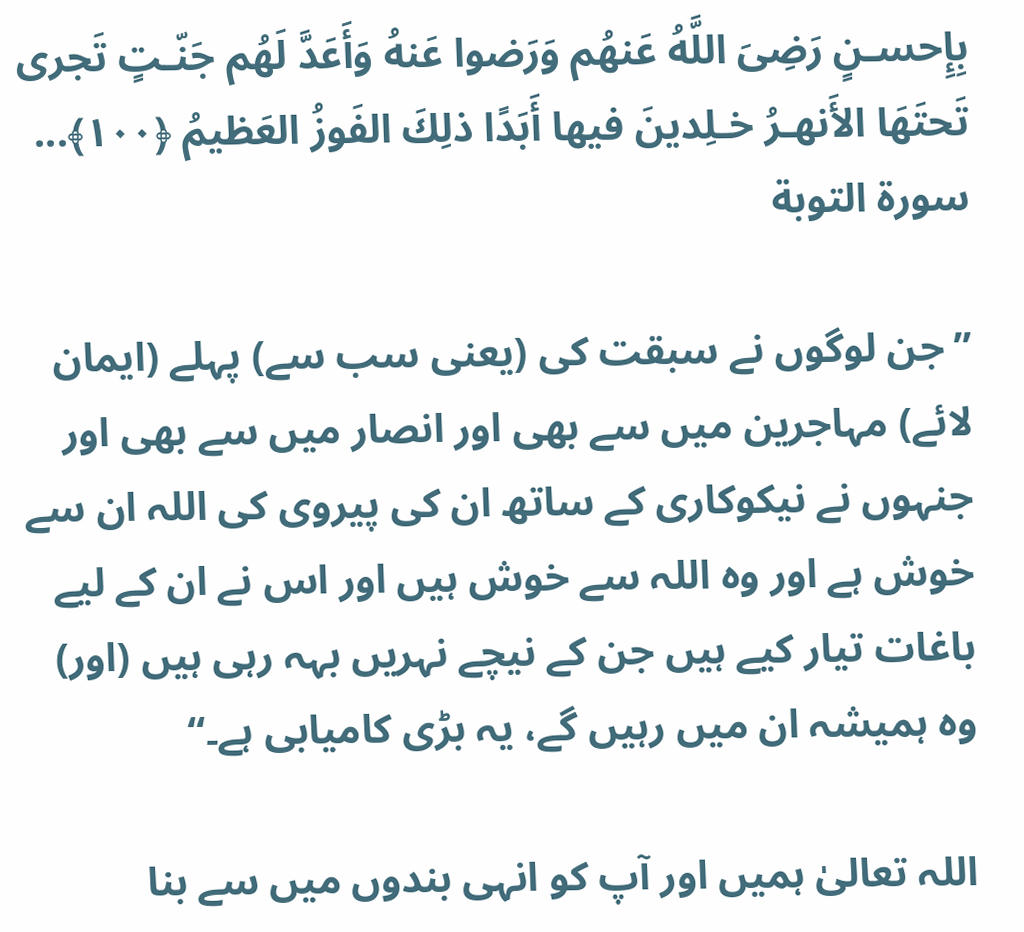بِإِحسـنٍ رَضِىَ اللَّهُ عَنهُم وَرَضوا عَنهُ وَأَعَدَّ لَهُم جَنّـتٍ تَجرى تَحتَهَا الأَنهـرُ خـلِدينَ فيها أَبَدًا ذلِكَ الفَوزُ العَظيمُ ﴿١٠٠﴾... سورة التوبة

’’جن لوگوں نے سبقت کی (یعنی سب سے) پہلے (ایمان لائے) مہاجرین میں سے بھی اور انصار میں سے بھی اور جنہوں نے نیکوکاری کے ساتھ ان کی پیروی کی اللہ ان سے خوش ہے اور وہ اللہ سے خوش ہیں اور اس نے ان کے لیے باغات تیار کیے ہیں جن کے نیچے نہریں بہہ رہی ہیں (اور) وہ ہمیشہ ان میں رہیں گے، یہ بڑی کامیابی ہے۔‘‘

اللہ تعالیٰ ہمیں اور آپ کو انہی بندوں میں سے بنا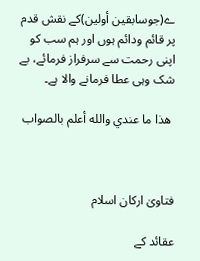ے(جوسابقین أولین)کے نقش قدم پر قائم ودائم ہوں اور ہم سب کو اپنی رحمت سے سرفراز فرمائے، بے شک وہی عطا فرمانے والا ہے۔

 ھذا ما عندي والله أعلم بالصواب



فتاویٰ ارکان اسلام

عقائد کے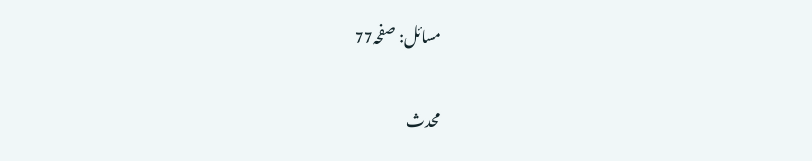مسائل: صفحہ77

محدث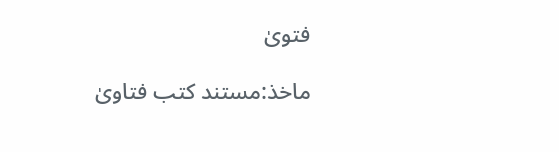فتویٰ

ماخذ:مستند کتب فتاویٰ